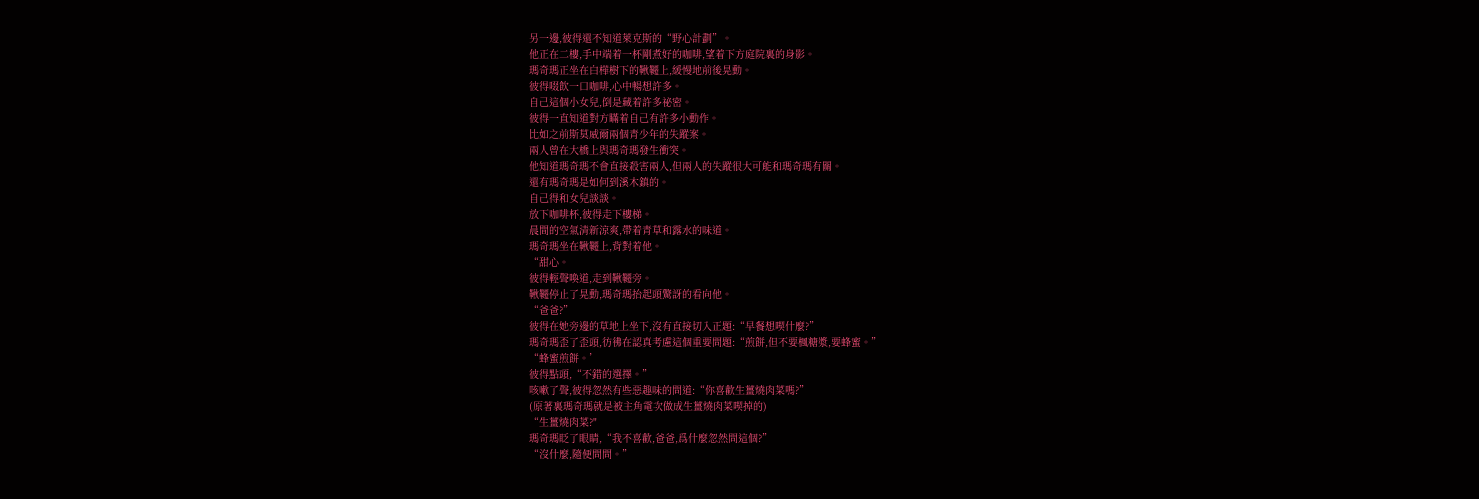另一邊,彼得還不知道萊克斯的“野心計劃”。
他正在二樓,手中端着一杯剛煮好的咖啡,望着下方庭院裏的身影。
瑪奇瑪正坐在白樺樹下的鞦韆上,緩慢地前後晃動。
彼得啜飲一口咖啡,心中暢想許多。
自己這個小女兒,倒是藏着許多祕密。
彼得一直知道對方瞞着自己有許多小動作。
比如之前斯莫威爾兩個青少年的失蹤案。
兩人曾在大橋上與瑪奇瑪發生衝突。
他知道瑪奇瑪不會直接殺害兩人,但兩人的失蹤很大可能和瑪奇瑪有關。
還有瑪奇瑪是如何到溪木鎮的。
自己得和女兒談談。
放下咖啡杯,彼得走下樓梯。
晨間的空氣清新涼爽,帶着青草和露水的味道。
瑪奇瑪坐在鞦韆上,背對着他。
“甜心。
彼得輕聲喚道,走到鞦韆旁。
鞦韆停止了晃動,瑪奇瑪抬起頭驚訝的看向他。
“爸爸?”
彼得在她旁邊的草地上坐下,沒有直接切入正題:“早餐想喫什麼?”
瑪奇瑪歪了歪頭,彷彿在認真考慮這個重要問題:“煎餅,但不要楓糖漿,要蜂蜜。”
“蜂蜜煎餅。’
彼得點頭,“不錯的選擇。”
咳嗽了聲,彼得忽然有些惡趣味的問道:“你喜歡生薑燒肉菜嗎?”
(原著裏瑪奇瑪就是被主角電次做成生薑燒肉菜喫掉的)
“生薑燒肉菜?"
瑪奇瑪眨了眼睛,“我不喜歡,爸爸,爲什麼忽然問這個?”
“沒什麼,隨便問問。”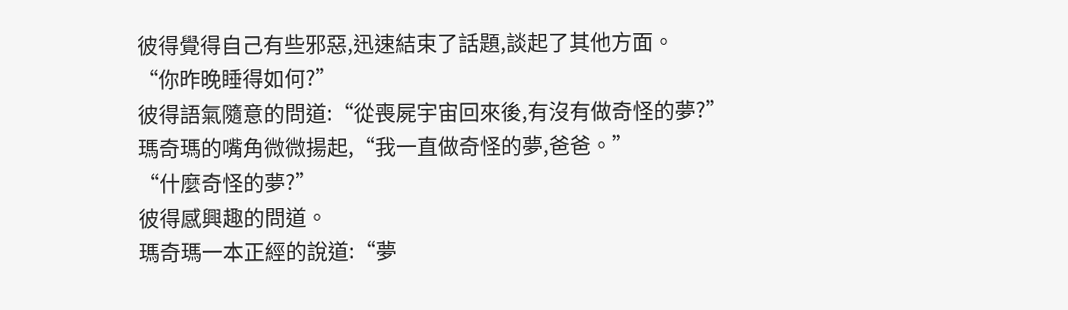彼得覺得自己有些邪惡,迅速結束了話題,談起了其他方面。
“你昨晚睡得如何?”
彼得語氣隨意的問道:“從喪屍宇宙回來後,有沒有做奇怪的夢?”
瑪奇瑪的嘴角微微揚起,“我一直做奇怪的夢,爸爸。”
“什麼奇怪的夢?”
彼得感興趣的問道。
瑪奇瑪一本正經的說道:“夢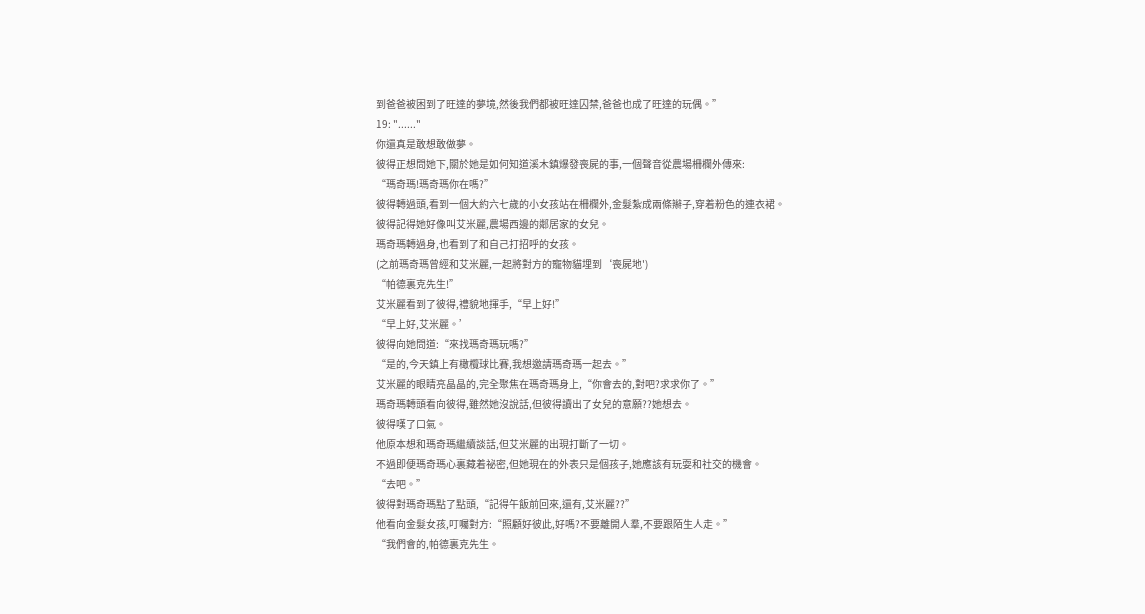到爸爸被困到了旺達的夢境,然後我們都被旺達囚禁,爸爸也成了旺達的玩偶。”
19: "......"
你還真是敢想敢做夢。
彼得正想問她下,關於她是如何知道溪木鎮爆發喪屍的事,一個聲音從農場柵欄外傳來:
“瑪奇瑪!瑪奇瑪你在嗎?”
彼得轉過頭,看到一個大約六七歲的小女孩站在柵欄外,金髮紮成兩條辮子,穿着粉色的連衣裙。
彼得記得她好像叫艾米麗,農場西邊的鄰居家的女兒。
瑪奇瑪轉過身,也看到了和自己打招呼的女孩。
(之前瑪奇瑪曾經和艾米麗,一起將對方的寵物貓埋到‘喪屍地')
“帕德裏克先生!”
艾米麗看到了彼得,禮貌地揮手,“早上好!”
“早上好,艾米麗。’
彼得向她問道:“來找瑪奇瑪玩嗎?”
“是的,今天鎮上有橄欖球比賽,我想邀請瑪奇瑪一起去。”
艾米麗的眼睛亮晶晶的,完全聚焦在瑪奇瑪身上,“你會去的,對吧?求求你了。”
瑪奇瑪轉頭看向彼得,雖然她沒說話,但彼得讀出了女兒的意願??她想去。
彼得嘆了口氣。
他原本想和瑪奇瑪繼續談話,但艾米麗的出現打斷了一切。
不過即便瑪奇瑪心裏藏着祕密,但她現在的外表只是個孩子,她應該有玩耍和社交的機會。
“去吧。”
彼得對瑪奇瑪點了點頭,“記得午飯前回來,還有,艾米麗??”
他看向金髮女孩,叮囑對方:“照顧好彼此,好嗎?不要離開人羣,不要跟陌生人走。”
“我們會的,帕德裏克先生。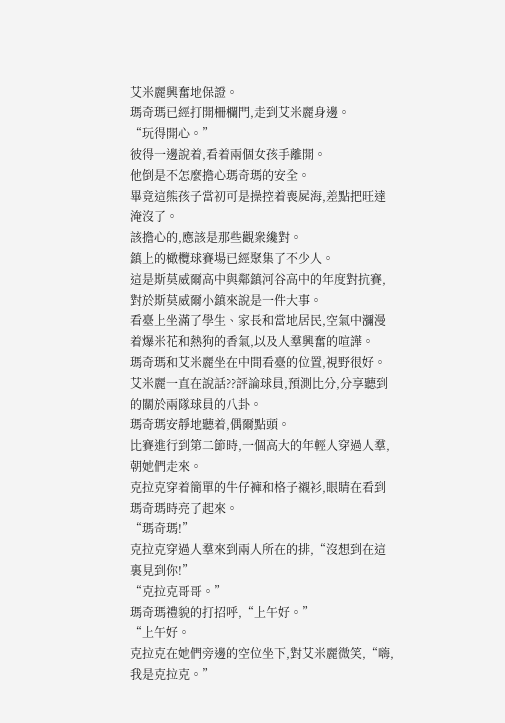艾米麗興奮地保證。
瑪奇瑪已經打開柵欄門,走到艾米麗身邊。
“玩得開心。”
彼得一邊說着,看着兩個女孩手離開。
他倒是不怎麼擔心瑪奇瑪的安全。
畢竟這熊孩子當初可是操控着喪屍海,差點把旺達淹沒了。
該擔心的,應該是那些觀衆纔對。
鎮上的橄欖球賽場已經聚集了不少人。
這是斯莫威爾高中與鄰鎮河谷高中的年度對抗賽,對於斯莫威爾小鎮來說是一件大事。
看臺上坐滿了學生、家長和當地居民,空氣中瀰漫着爆米花和熱狗的香氣,以及人羣興奮的喧譁。
瑪奇瑪和艾米麗坐在中間看臺的位置,視野很好。
艾米麗一直在說話??評論球員,預測比分,分享聽到的關於兩隊球員的八卦。
瑪奇瑪安靜地聽着,偶爾點頭。
比賽進行到第二節時,一個高大的年輕人穿過人羣,朝她們走來。
克拉克穿着簡單的牛仔褲和格子襯衫,眼睛在看到瑪奇瑪時亮了起來。
“瑪奇瑪!”
克拉克穿過人羣來到兩人所在的排,“沒想到在這裏見到你!”
“克拉克哥哥。”
瑪奇瑪禮貌的打招呼,“上午好。”
“上午好。
克拉克在她們旁邊的空位坐下,對艾米麗微笑,“嗨,我是克拉克。”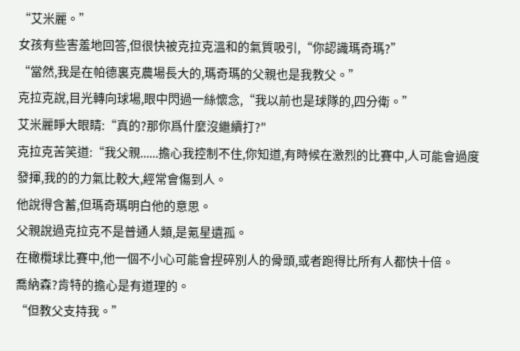“艾米麗。”
女孩有些害羞地回答,但很快被克拉克溫和的氣質吸引,“你認識瑪奇瑪?”
“當然,我是在帕德裏克農場長大的,瑪奇瑪的父親也是我教父。”
克拉克說,目光轉向球場,眼中閃過一絲懷念,“我以前也是球隊的,四分衛。”
艾米麗睜大眼睛:“真的?那你爲什麼沒繼續打?"
克拉克苦笑道:“我父親......擔心我控制不住,你知道,有時候在激烈的比賽中,人可能會過度發揮,我的的力氣比較大,經常會傷到人。
他說得含蓄,但瑪奇瑪明白他的意思。
父親說過克拉克不是普通人類,是氪星遺孤。
在橄欖球比賽中,他一個不小心可能會捏碎別人的骨頭,或者跑得比所有人都快十倍。
喬納森?肯特的擔心是有道理的。
“但教父支持我。”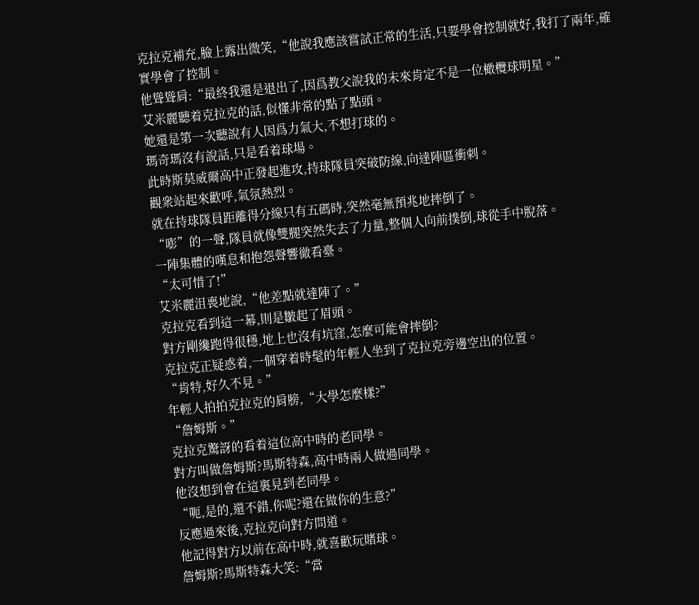克拉克補充,臉上露出微笑,“他說我應該嘗試正常的生活,只要學會控制就好,我打了兩年,確實學會了控制。
他聳聳肩:“最終我還是退出了,因爲教父說我的未來肯定不是一位橄欖球明星。”
艾米麗聽着克拉克的話,似懂非常的點了點頭。
她還是第一次聽說有人因爲力氣大,不想打球的。
瑪奇瑪沒有說話,只是看着球場。
此時斯莫威爾高中正發起進攻,持球隊員突破防線,向達陣區衝刺。
觀衆站起來歡呼,氣氛熱烈。
就在持球隊員距離得分線只有五碼時,突然毫無預兆地摔倒了。
“嘭”的一聲,隊員就像雙腿突然失去了力量,整個人向前撲倒,球從手中脫落。
一陣集體的嘆息和抱怨聲響徹看臺。
“太可惜了!”
艾米麗沮喪地說,“他差點就達陣了。”
克拉克看到這一幕,則是皺起了眉頭。
對方剛纔跑得很穩,地上也沒有坑窪,怎麼可能會摔倒?
克拉克正疑惑着,一個穿着時髦的年輕人坐到了克拉克旁邊空出的位置。
“肯特,好久不見。”
年輕人拍拍克拉克的肩膀,“大學怎麼樣?”
“詹姆斯。”
克拉克驚訝的看着這位高中時的老同學。
對方叫做詹姆斯?馬斯特森,高中時兩人做過同學。
他沒想到會在這裏見到老同學。
“呃,是的,還不錯,你呢?還在做你的生意?”
反應過來後,克拉克向對方問道。
他記得對方以前在高中時,就喜歡玩賭球。
詹姆斯?馬斯特森大笑:“當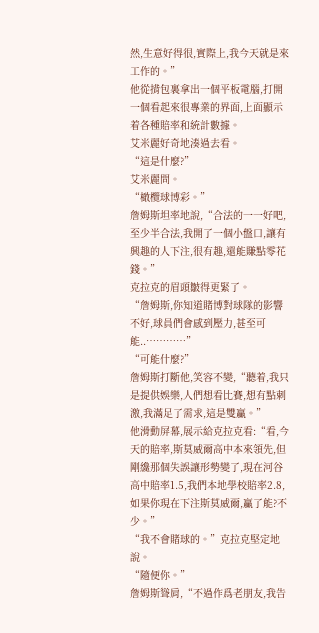然,生意好得很,實際上,我今天就是來工作的。”
他從揹包裏拿出一個平板電腦,打開一個看起來很專業的界面,上面顯示着各種賠率和統計數據。
艾米麗好奇地湊過去看。
“這是什麼?”
艾米麗問。
“橄欖球博彩。”
詹姆斯坦率地說,“合法的一一好吧,至少半合法,我開了一個小盤口,讓有興趣的人下注,很有趣,還能賺點零花錢。”
克拉克的眉頭皺得更緊了。
“詹姆斯,你知道賭博對球隊的影響不好,球員們會感到壓力,甚至可能..…………”
“可能什麼?”
詹姆斯打斷他,笑容不變,“聽着,我只是提供娛樂,人們想看比賽,想有點刺激,我滿足了需求,這是雙贏。”
他滑動屏幕,展示給克拉克看:“看,今天的賠率,斯莫威爾高中本來領先,但剛纔那個失誤讓形勢變了,現在河谷高中賠率1.5,我們本地學校賠率2.8,如果你現在下注斯莫威爾,贏了能?不少。”
“我不會賭球的。”克拉克堅定地說。
“隨便你。”
詹姆斯聳肩,“不過作爲老朋友,我告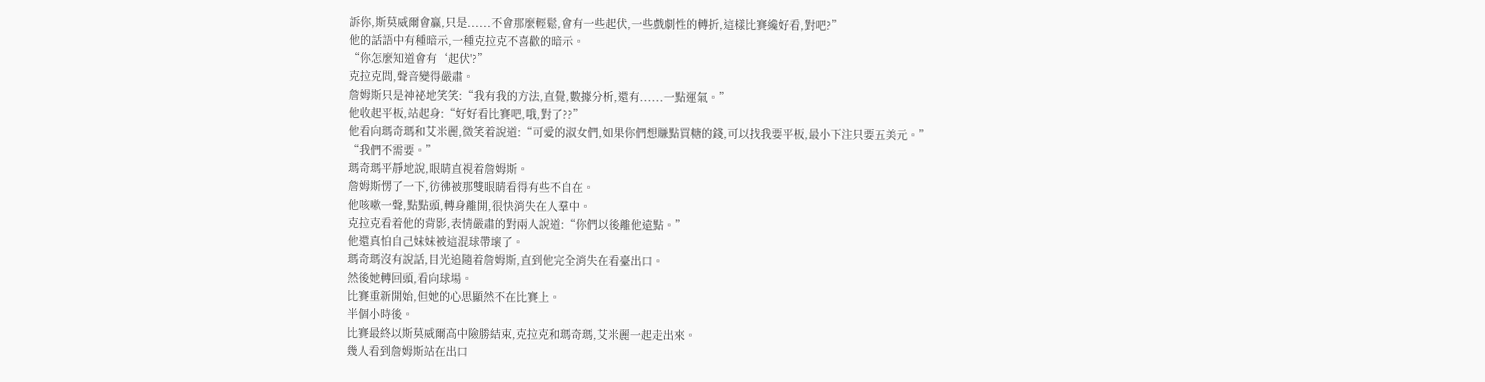訴你,斯莫威爾會贏,只是......不會那麼輕鬆,會有一些起伏,一些戲劇性的轉折,這樣比賽纔好看,對吧?”
他的話語中有種暗示,一種克拉克不喜歡的暗示。
“你怎麼知道會有‘起伏'?”
克拉克問,聲音變得嚴肅。
詹姆斯只是神祕地笑笑:“我有我的方法,直覺,數據分析,還有......一點運氣。”
他收起平板,站起身:“好好看比賽吧,哦,對了??”
他看向瑪奇瑪和艾米麗,微笑着說道:“可愛的淑女們,如果你們想賺點買糖的錢,可以找我要平板,最小下注只要五美元。”
“我們不需要。”
瑪奇瑪平靜地說,眼睛直視着詹姆斯。
詹姆斯愣了一下,彷彿被那雙眼睛看得有些不自在。
他咳嗽一聲,點點頭,轉身離開,很快消失在人羣中。
克拉克看着他的背影,表情嚴肅的對兩人說道:“你們以後離他遠點。”
他還真怕自己妹妹被這混球帶壞了。
瑪奇瑪沒有說話,目光追隨着詹姆斯,直到他完全消失在看臺出口。
然後她轉回頭,看向球場。
比賽重新開始,但她的心思顯然不在比賽上。
半個小時後。
比賽最終以斯莫威爾高中險勝結束,克拉克和瑪奇瑪,艾米麗一起走出來。
幾人看到詹姆斯站在出口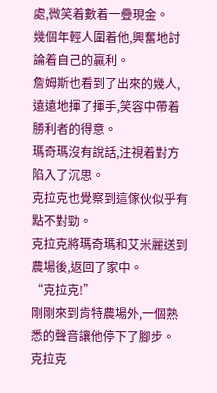處,微笑着數着一疊現金。
幾個年輕人圍着他,興奮地討論着自己的贏利。
詹姆斯也看到了出來的幾人,遠遠地揮了揮手,笑容中帶着勝利者的得意。
瑪奇瑪沒有說話,注視着對方陷入了沉思。
克拉克也覺察到這傢伙似乎有點不對勁。
克拉克將瑪奇瑪和艾米麗送到農場後,返回了家中。
“克拉克!”
剛剛來到肯特農場外,一個熟悉的聲音讓他停下了腳步。
克拉克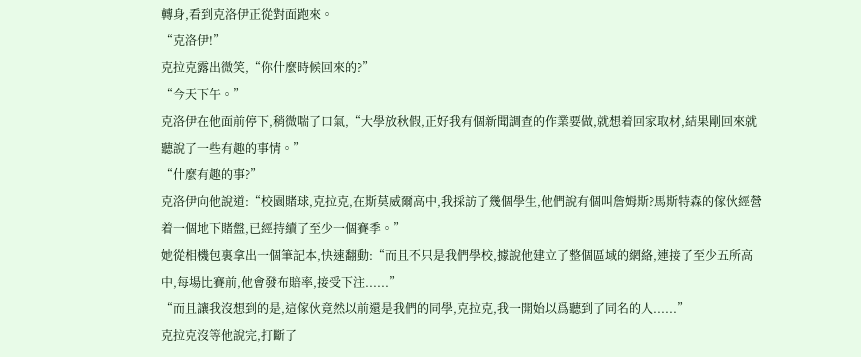轉身,看到克洛伊正從對面跑來。
“克洛伊!”
克拉克露出微笑,“你什麼時候回來的?”
“今天下午。”
克洛伊在他面前停下,稍微喘了口氣,“大學放秋假,正好我有個新聞調查的作業要做,就想着回家取材,結果剛回來就聽說了一些有趣的事情。”
“什麼有趣的事?”
克洛伊向他說道:“校園賭球,克拉克,在斯莫威爾高中,我採訪了幾個學生,他們說有個叫詹姆斯?馬斯特森的傢伙經營着一個地下賭盤,已經持續了至少一個賽季。”
她從相機包裏拿出一個筆記本,快速翻動:“而且不只是我們學校,據說他建立了整個區域的網絡,連接了至少五所高中,每場比賽前,他會發布賠率,接受下注......”
“而且讓我沒想到的是,這傢伙竟然以前還是我們的同學,克拉克,我一開始以爲聽到了同名的人......”
克拉克沒等他說完,打斷了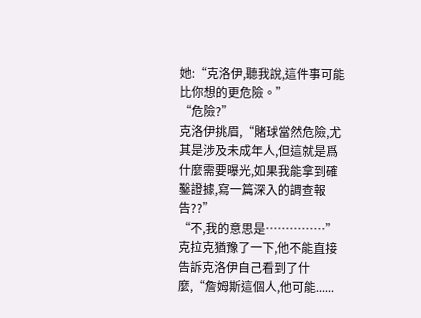她:“克洛伊,聽我說,這件事可能比你想的更危險。”
“危險?”
克洛伊挑眉,“賭球當然危險,尤其是涉及未成年人,但這就是爲什麼需要曝光,如果我能拿到確鑿證據,寫一篇深入的調查報告??”
“不,我的意思是……………”
克拉克猶豫了一下,他不能直接告訴克洛伊自己看到了什麼,“詹姆斯這個人,他可能......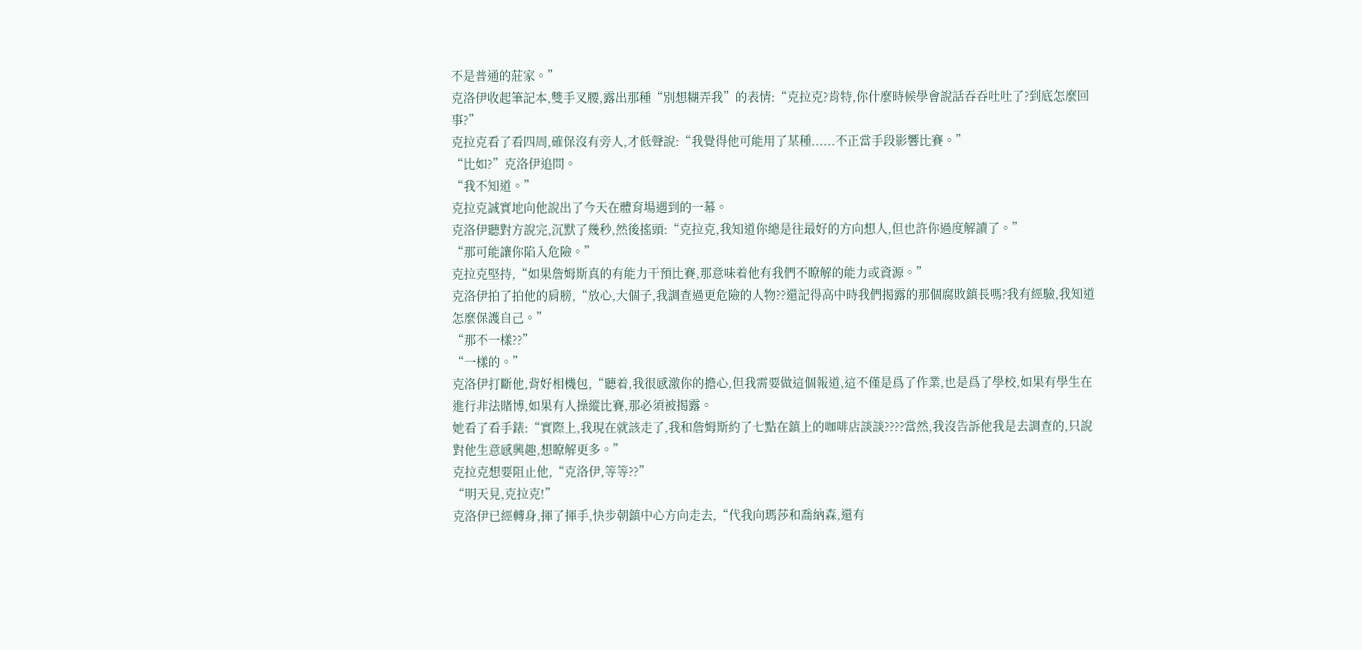不是普通的莊家。”
克洛伊收起筆記本,雙手叉腰,露出那種“別想糊弄我”的表情:“克拉克?肯特,你什麼時候學會說話吞吞吐吐了?到底怎麼回事?”
克拉克看了看四周,確保沒有旁人,才低聲說:“我覺得他可能用了某種......不正當手段影響比賽。”
“比如?”克洛伊追問。
“我不知道。”
克拉克誠實地向他說出了今天在體育場遇到的一幕。
克洛伊聽對方說完,沉默了幾秒,然後搖頭:“克拉克,我知道你總是往最好的方向想人,但也許你過度解讀了。”
“那可能讓你陷入危險。”
克拉克堅持,“如果詹姆斯真的有能力干預比賽,那意味着他有我們不瞭解的能力或資源。”
克洛伊拍了拍他的肩膀,“放心,大個子,我調查過更危險的人物??還記得高中時我們揭露的那個腐敗鎮長嗎?我有經驗,我知道怎麼保護自己。”
“那不一樣??”
“一樣的。”
克洛伊打斷他,背好相機包,“聽着,我很感激你的擔心,但我需要做這個報道,這不僅是爲了作業,也是爲了學校,如果有學生在進行非法賭博,如果有人操縱比賽,那必須被揭露。
她看了看手錶:“實際上,我現在就該走了,我和詹姆斯約了七點在鎮上的咖啡店談談????當然,我沒告訴他我是去調查的,只說對他生意感興趣,想瞭解更多。”
克拉克想要阻止他,“克洛伊,等等??”
“明天見,克拉克!”
克洛伊已經轉身,揮了揮手,快步朝鎮中心方向走去,“代我向瑪莎和喬納森,還有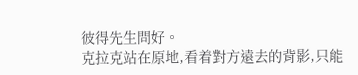彼得先生問好。
克拉克站在原地,看着對方遠去的背影,只能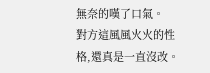無奈的嘆了口氣。
對方這風風火火的性格,還真是一直沒改。